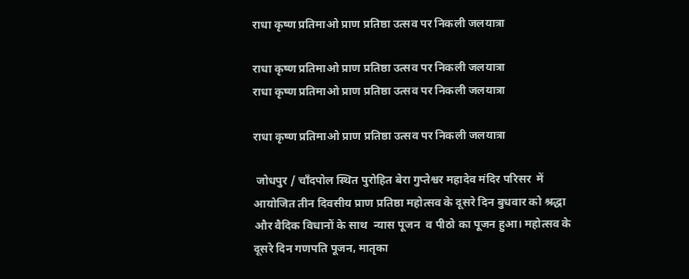राधा कृष्ण प्रतिमाओ प्राण प्रतिष्ठा उत्सव पर निकली जलयात्रा

राधा कृष्ण प्रतिमाओ प्राण प्रतिष्ठा उत्सव पर निकली जलयात्रा
राधा कृष्ण प्रतिमाओ प्राण प्रतिष्ठा उत्सव पर निकली जलयात्रा

राधा कृष्ण प्रतिमाओ प्राण प्रतिष्ठा उत्सव पर निकली जलयात्रा

 जोधपुर / चाँदपोल स्थित पुरोहित बेरा गुप्तेश्वर महादेव मंदिर परिसर  में आयोजित तीन दिवसीय प्राण प्रतिष्ठा महोत्सव के दूसरे दिन बुधवार को श्रद्धा और वैदिक विधानों के साथ  न्यास पूजन  व पीठो का पूजन हुआ। महोत्सव के दूसरे दिन गणपति पूजन, मातृका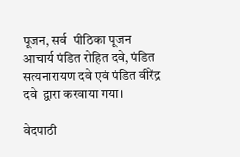पूजन, सर्व  पीठिका पूजन आचार्य पंडित रोहित दवे, पंडित सत्यनारायण दवे एवं पंडित वीरेंद्र दवे  द्वारा करवाया गया।

वेदपाठी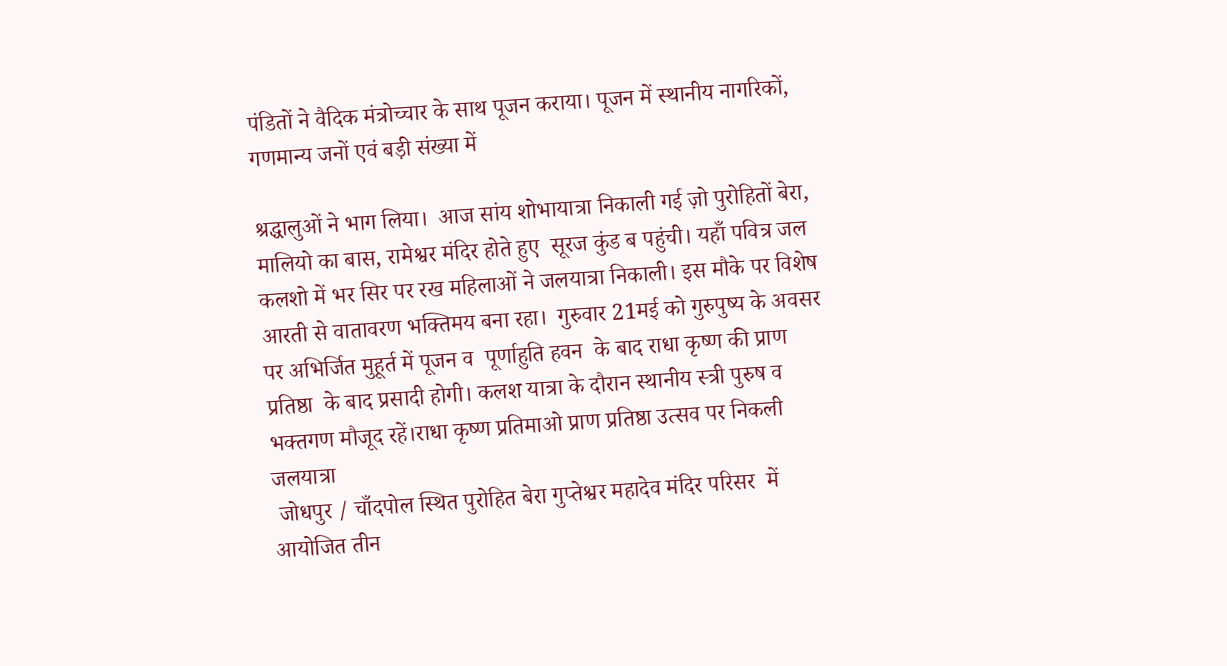पंडितों ने वैदिक मंत्रोच्चार के साथ पूजन कराया। पूजन में स्थानीय नागरिकों, गणमान्य जनों एवं बड़ी संख्या में

श्रद्धालुओं ने भाग लिया।  आज सांय शोभायात्रा निकाली गई ज़ो पुरोहितों बेरा, मालियो का बास, रामेश्वर मंदिर होते हुए  सूरज कुंड ब पहुंची। यहाँ पवित्र जल  कलशो में भर सिर पर रख महिलाओं ने जलयात्रा निकाली। इस मौके पर विशेष आरती से वातावरण भक्तिमय बना रहा।  गुरुवार 21मई को गुरुपुष्य के अवसर पर अभिर्जित मुहूर्त में पूजन व  पूर्णाहुति हवन  के बाद राधा कृष्ण की प्राण प्रतिष्ठा  के बाद प्रसादी होगी। कलश यात्रा के दौरान स्थानीय स्त्री पुरुष व भक्तगण मौजूद रहें।राधा कृष्ण प्रतिमाओ प्राण प्रतिष्ठा उत्सव पर निकली जलयात्रा
 जोधपुर / चाँदपोल स्थित पुरोहित बेरा गुप्तेश्वर महादेव मंदिर परिसर  में आयोजित तीन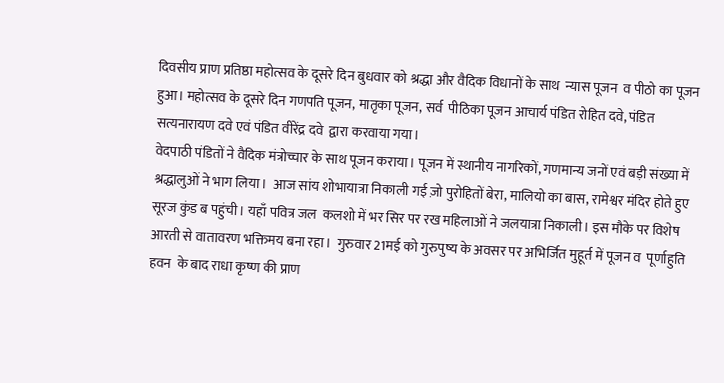दिवसीय प्राण प्रतिष्ठा महोत्सव के दूसरे दिन बुधवार को श्रद्धा और वैदिक विधानों के साथ  न्यास पूजन  व पीठो का पूजन हुआ। महोत्सव के दूसरे दिन गणपति पूजन, मातृका पूजन, सर्व  पीठिका पूजन आचार्य पंडित रोहित दवे, पंडित सत्यनारायण दवे एवं पंडित वीरेंद्र दवे  द्वारा करवाया गया।
वेदपाठी पंडितों ने वैदिक मंत्रोच्चार के साथ पूजन कराया। पूजन में स्थानीय नागरिकों, गणमान्य जनों एवं बड़ी संख्या में
श्रद्धालुओं ने भाग लिया।  आज सांय शोभायात्रा निकाली गई ज़ो पुरोहितों बेरा, मालियो का बास, रामेश्वर मंदिर होते हुए  सूरज कुंड ब पहुंची। यहाँ पवित्र जल  कलशो में भर सिर पर रख महिलाओं ने जलयात्रा निकाली। इस मौके पर विशेष आरती से वातावरण भक्तिमय बना रहा।  गुरुवार 21मई को गुरुपुष्य के अवसर पर अभिर्जित मुहूर्त में पूजन व  पूर्णाहुति हवन  के बाद राधा कृष्ण की प्राण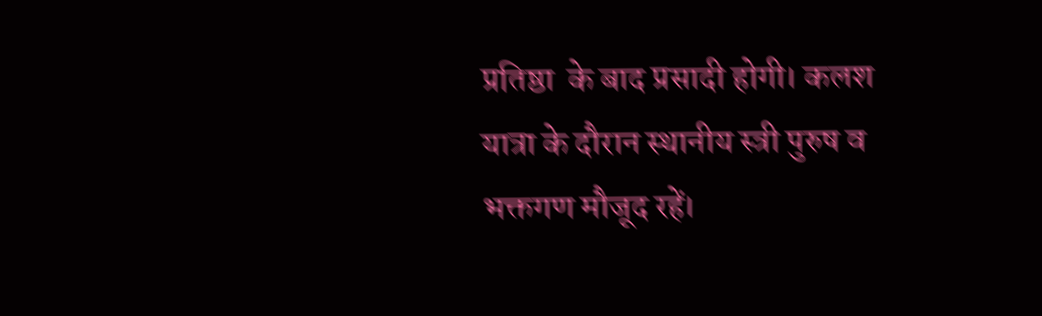प्रतिष्ठा  के बाद प्रसादी होगी। कलश यात्रा के दौरान स्थानीय स्त्री पुरुष व भक्तगण मौजूद रहें।